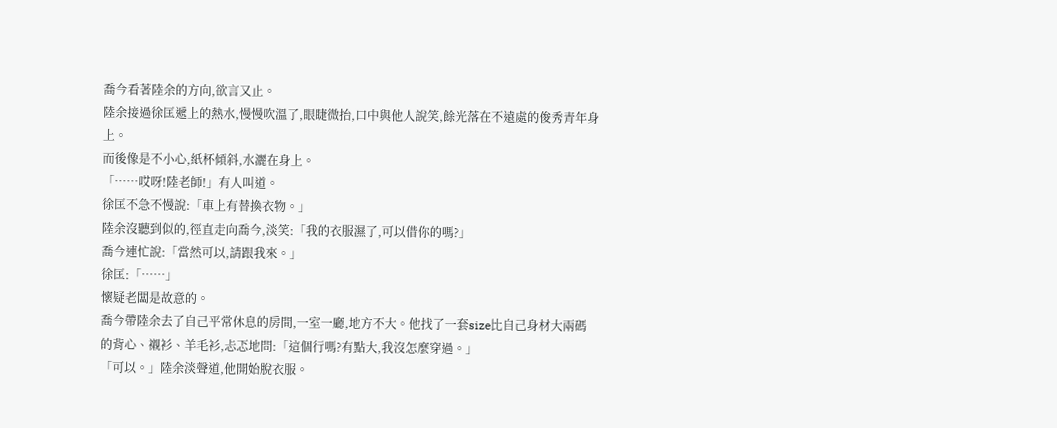喬今看著陸余的方向,欲言又止。
陸余接過徐匡遞上的熱水,慢慢吹溫了,眼睫微抬,口中與他人說笑,餘光落在不遠處的俊秀青年身上。
而後像是不小心,紙杯傾斜,水灑在身上。
「……哎呀!陸老師!」有人叫道。
徐匡不急不慢說:「車上有替換衣物。」
陸余沒聽到似的,徑直走向喬今,淡笑:「我的衣服濕了,可以借你的嗎?」
喬今連忙說:「當然可以,請跟我來。」
徐匡:「……」
懷疑老闆是故意的。
喬今帶陸余去了自己平常休息的房間,一室一廳,地方不大。他找了一套size比自己身材大兩碼的背心、襯衫、羊毛衫,忐忑地問:「這個行嗎?有點大,我沒怎麼穿過。」
「可以。」陸余淡聲道,他開始脫衣服。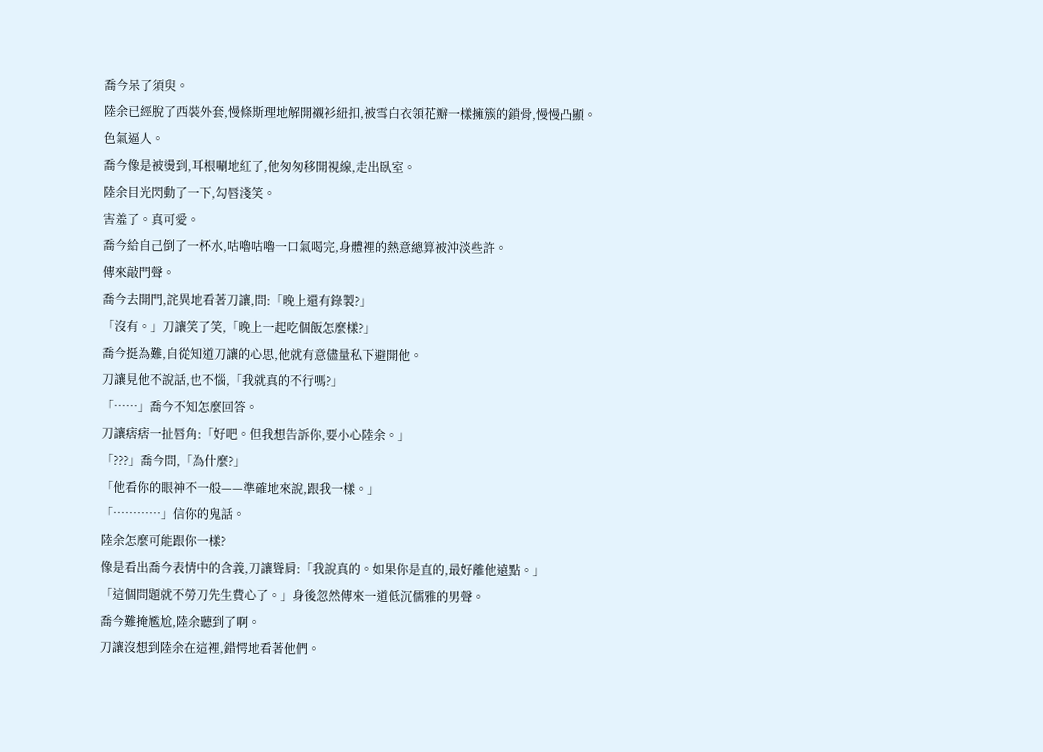喬今呆了須臾。
陸余已經脫了西裝外套,慢條斯理地解開襯衫紐扣,被雪白衣領花瓣一樣擁簇的鎖骨,慢慢凸顯。
色氣逼人。
喬今像是被燙到,耳根唰地紅了,他匆匆移開視線,走出臥室。
陸余目光閃動了一下,勾唇淺笑。
害羞了。真可愛。
喬今給自己倒了一杯水,咕嚕咕嚕一口氣喝完,身體裡的熱意總算被沖淡些許。
傳來敲門聲。
喬今去開門,詫異地看著刀讓,問:「晚上還有錄製?」
「沒有。」刀讓笑了笑,「晚上一起吃個飯怎麼樣?」
喬今挺為難,自從知道刀讓的心思,他就有意儘量私下避開他。
刀讓見他不說話,也不惱,「我就真的不行嗎?」
「……」喬今不知怎麼回答。
刀讓痞痞一扯唇角:「好吧。但我想告訴你,要小心陸余。」
「???」喬今問,「為什麼?」
「他看你的眼神不一般——準確地來說,跟我一樣。」
「…………」信你的鬼話。
陸余怎麼可能跟你一樣?
像是看出喬今表情中的含義,刀讓聳肩:「我說真的。如果你是直的,最好離他遠點。」
「這個問題就不勞刀先生費心了。」身後忽然傳來一道低沉儒雅的男聲。
喬今難掩尷尬,陸余聽到了啊。
刀讓沒想到陸余在這裡,錯愕地看著他們。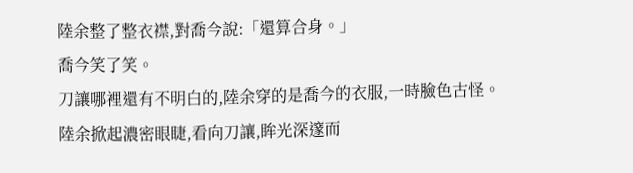陸余整了整衣襟,對喬今說:「還算合身。」
喬今笑了笑。
刀讓哪裡還有不明白的,陸余穿的是喬今的衣服,一時臉色古怪。
陸余掀起濃密眼睫,看向刀讓,眸光深邃而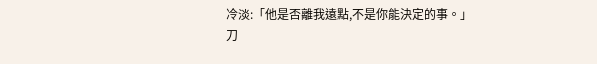冷淡:「他是否離我遠點,不是你能決定的事。」
刀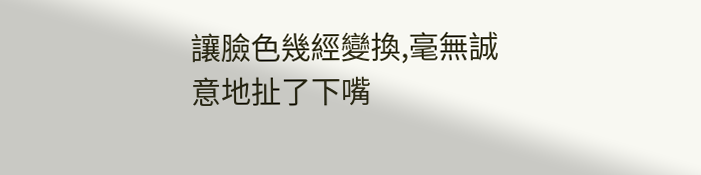讓臉色幾經變換,毫無誠意地扯了下嘴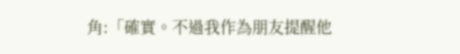角:「確實。不過我作為朋友提醒他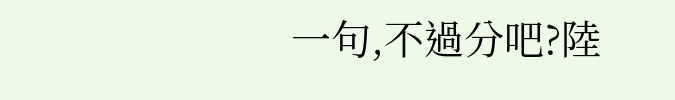一句,不過分吧?陸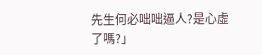先生何必咄咄逼人?是心虛了嗎?」